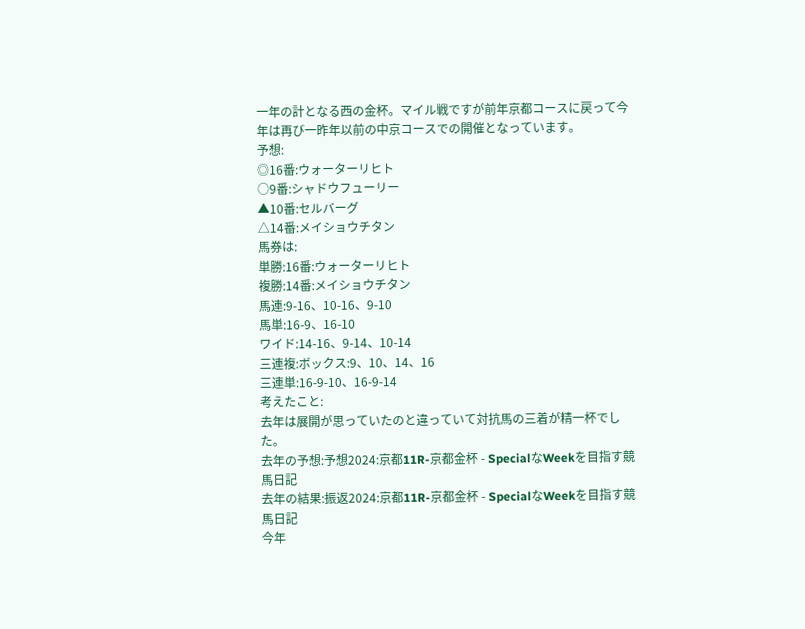一年の計となる西の金杯。マイル戦ですが前年京都コースに戻って今年は再び一昨年以前の中京コースでの開催となっています。
予想:
◎16番:ウォーターリヒト
○9番:シャドウフューリー
▲10番:セルバーグ
△14番:メイショウチタン
馬券は:
単勝:16番:ウォーターリヒト
複勝:14番:メイショウチタン
馬連:9-16、10-16、9-10
馬単:16-9、16-10
ワイド:14-16、9-14、10-14
三連複:ボックス:9、10、14、16
三連単:16-9-10、16-9-14
考えたこと:
去年は展開が思っていたのと違っていて対抗馬の三着が精一杯でした。
去年の予想:予想2024:京都11R-京都金杯 - SpecialなWeekを目指す競馬日記
去年の結果:振返2024:京都11R-京都金杯 - SpecialなWeekを目指す競馬日記
今年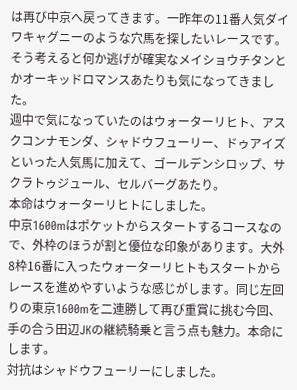は再び中京へ戻ってきます。一昨年の11番人気ダイワキャグニーのような穴馬を探したいレースです。そう考えると何か逃げが確実なメイショウチタンとかオーキッドロマンスあたりも気になってきました。
週中で気になっていたのはウォーターリヒト、アスクコンナモンダ、シャドウフューリー、ドゥアイズといった人気馬に加えて、ゴールデンシロップ、サクラトゥジュール、セルバーグあたり。
本命はウォーターリヒトにしました。
中京1600mはポケットからスタートするコースなので、外枠のほうが割と優位な印象があります。大外8枠16番に入ったウォーターリヒトもスタートからレースを進めやすいような感じがします。同じ左回りの東京1600mを二連勝して再び重賞に挑む今回、手の合う田辺JKの継続騎乗と言う点も魅力。本命にします。
対抗はシャドウフューリーにしました。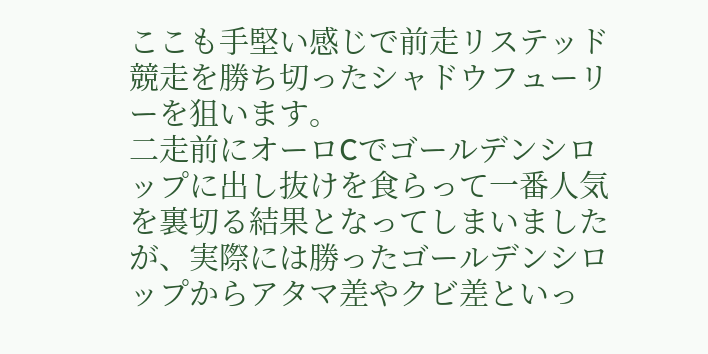ここも手堅い感じで前走リステッド競走を勝ち切ったシャドウフューリーを狙います。
二走前にオーロCでゴールデンシロップに出し抜けを食らって一番人気を裏切る結果となってしまいましたが、実際には勝ったゴールデンシロップからアタマ差やクビ差といっ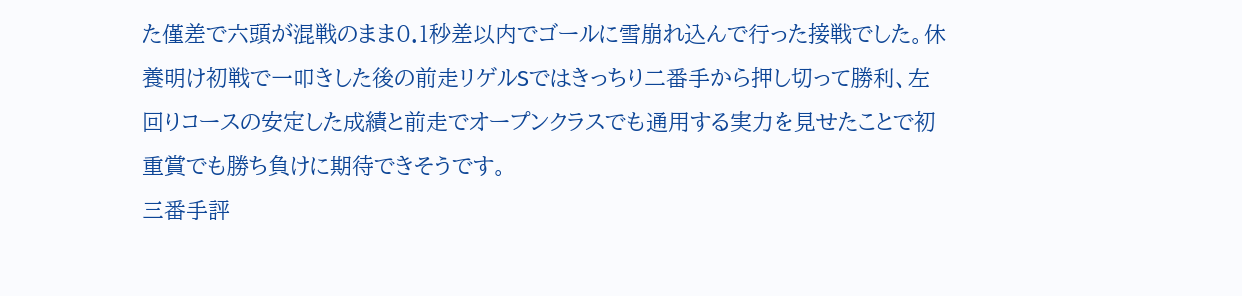た僅差で六頭が混戦のまま0.1秒差以内でゴールに雪崩れ込んで行った接戦でした。休養明け初戦で一叩きした後の前走リゲルSではきっちり二番手から押し切って勝利、左回りコースの安定した成績と前走でオープンクラスでも通用する実力を見せたことで初重賞でも勝ち負けに期待できそうです。
三番手評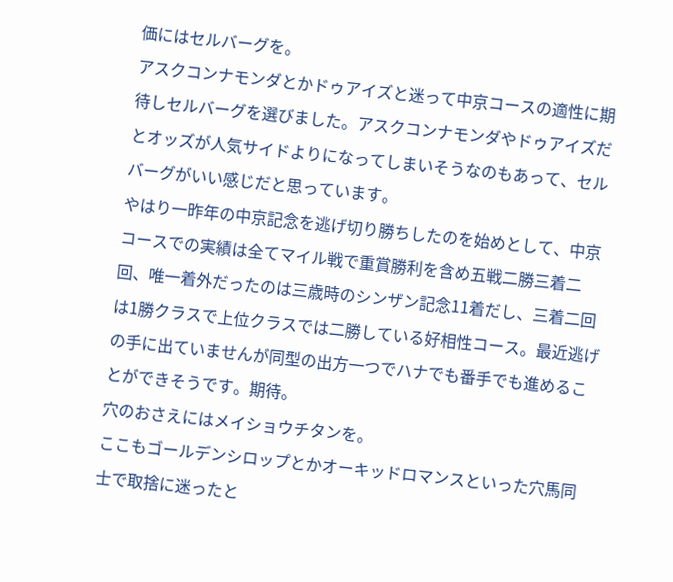価にはセルバーグを。
アスクコンナモンダとかドゥアイズと迷って中京コースの適性に期待しセルバーグを選びました。アスクコンナモンダやドゥアイズだとオッズが人気サイドよりになってしまいそうなのもあって、セルバーグがいい感じだと思っています。
やはり一昨年の中京記念を逃げ切り勝ちしたのを始めとして、中京コースでの実績は全てマイル戦で重賞勝利を含め五戦二勝三着二回、唯一着外だったのは三歳時のシンザン記念11着だし、三着二回は1勝クラスで上位クラスでは二勝している好相性コース。最近逃げの手に出ていませんが同型の出方一つでハナでも番手でも進めることができそうです。期待。
穴のおさえにはメイショウチタンを。
ここもゴールデンシロップとかオーキッドロマンスといった穴馬同士で取捨に迷ったと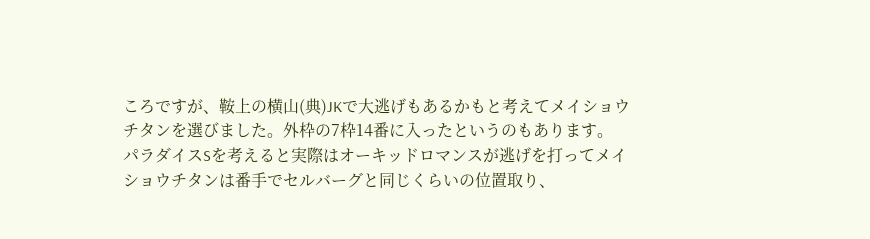ころですが、鞍上の横山(典)JKで大逃げもあるかもと考えてメイショウチタンを選びました。外枠の7枠14番に入ったというのもあります。
パラダイスSを考えると実際はオーキッドロマンスが逃げを打ってメイショウチタンは番手でセルバーグと同じくらいの位置取り、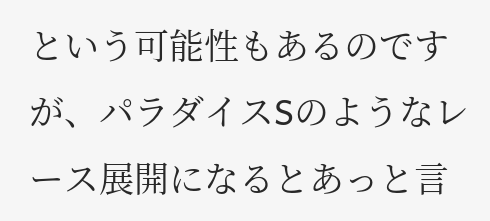という可能性もあるのですが、パラダイスSのようなレース展開になるとあっと言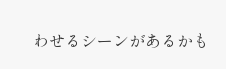わせるシーンがあるかも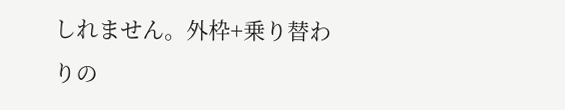しれません。外枠+乗り替わりの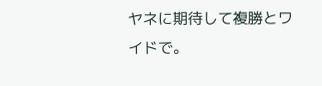ヤネに期待して複勝とワイドで。